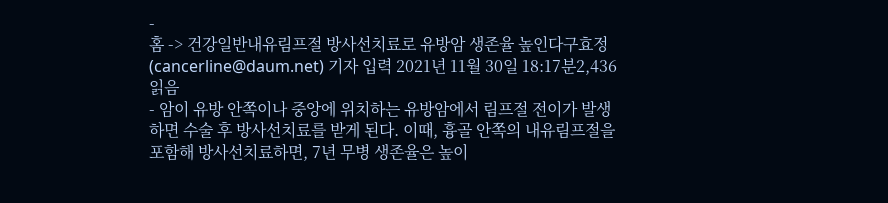-
홈 -> 건강일반내유림프절 방사선치료로 유방암 생존율 높인다구효정(cancerline@daum.net) 기자 입력 2021년 11월 30일 18:17분2,436 읽음
- 암이 유방 안쪽이나 중앙에 위치하는 유방암에서 림프절 전이가 발생하면 수술 후 방사선치료를 받게 된다. 이때, 흉골 안쪽의 내유림프절을 포함해 방사선치료하면, 7년 무병 생존율은 높이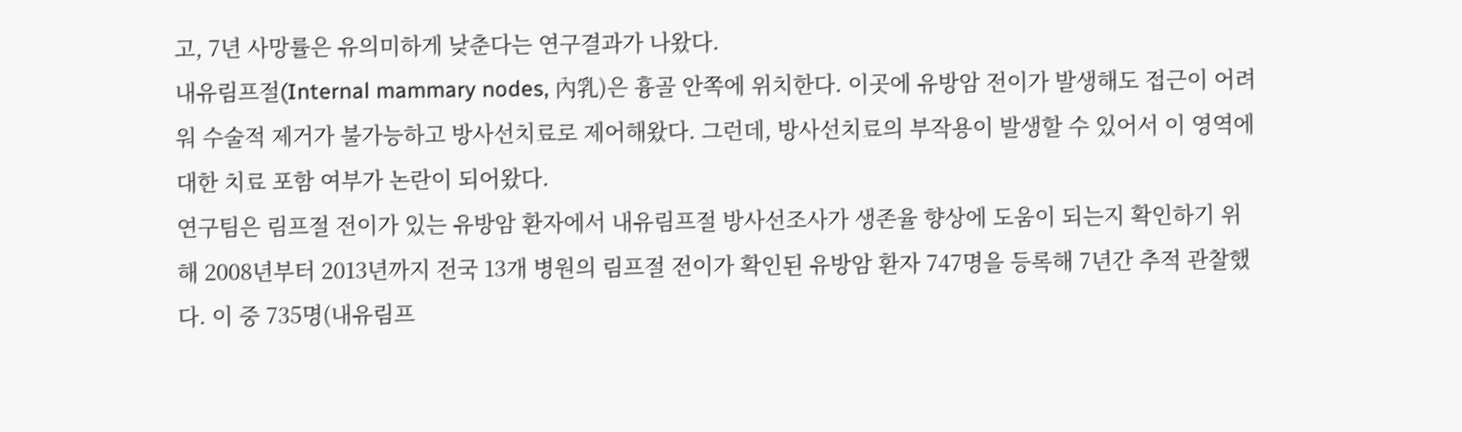고, 7년 사망률은 유의미하게 낮춘다는 연구결과가 나왔다.
내유림프절(Internal mammary nodes, 內乳)은 흉골 안쪽에 위치한다. 이곳에 유방암 전이가 발생해도 접근이 어려워 수술적 제거가 불가능하고 방사선치료로 제어해왔다. 그런데, 방사선치료의 부작용이 발생할 수 있어서 이 영역에 대한 치료 포함 여부가 논란이 되어왔다.
연구팀은 림프절 전이가 있는 유방암 환자에서 내유림프절 방사선조사가 생존율 향상에 도움이 되는지 확인하기 위해 2008년부터 2013년까지 전국 13개 병원의 림프절 전이가 확인된 유방암 환자 747명을 등록해 7년간 추적 관찰했다. 이 중 735명(내유림프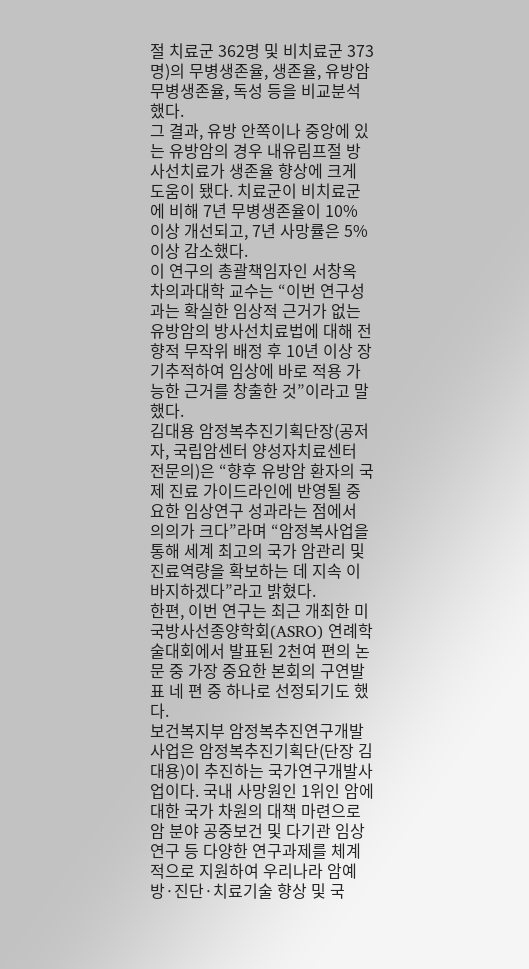절 치료군 362명 및 비치료군 373명)의 무병생존율, 생존율, 유방암 무병생존율, 독성 등을 비교분석했다.
그 결과, 유방 안쪽이나 중앙에 있는 유방암의 경우 내유림프절 방사선치료가 생존율 향상에 크게 도움이 됐다. 치료군이 비치료군에 비해 7년 무병생존율이 10% 이상 개선되고, 7년 사망률은 5% 이상 감소했다.
이 연구의 총괄책임자인 서창옥 차의과대학 교수는 “이번 연구성과는 확실한 임상적 근거가 없는 유방암의 방사선치료법에 대해 전향적 무작위 배정 후 10년 이상 장기추적하여 임상에 바로 적용 가능한 근거를 창출한 것”이라고 말했다.
김대용 암정복추진기획단장(공저자, 국립암센터 양성자치료센터 전문의)은 “향후 유방암 환자의 국제 진료 가이드라인에 반영될 중요한 임상연구 성과라는 점에서 의의가 크다”라며 “암정복사업을 통해 세계 최고의 국가 암관리 및 진료역량을 확보하는 데 지속 이바지하겠다”라고 밝혔다.
한편, 이번 연구는 최근 개최한 미국방사선종양학회(ASRO) 연례학술대회에서 발표된 2천여 편의 논문 중 가장 중요한 본회의 구연발표 네 편 중 하나로 선정되기도 했다.
보건복지부 암정복추진연구개발사업은 암정복추진기획단(단장 김대용)이 추진하는 국가연구개발사업이다. 국내 사망원인 1위인 암에 대한 국가 차원의 대책 마련으로 암 분야 공중보건 및 다기관 임상연구 등 다양한 연구과제를 체계적으로 지원하여 우리나라 암예방·진단·치료기술 향상 및 국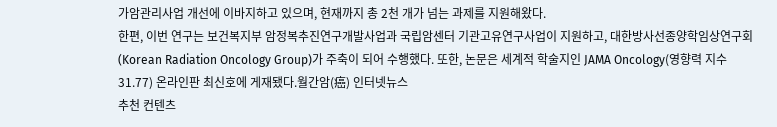가암관리사업 개선에 이바지하고 있으며, 현재까지 총 2천 개가 넘는 과제를 지원해왔다.
한편, 이번 연구는 보건복지부 암정복추진연구개발사업과 국립암센터 기관고유연구사업이 지원하고, 대한방사선종양학임상연구회(Korean Radiation Oncology Group)가 주축이 되어 수행했다. 또한, 논문은 세계적 학술지인 JAMA Oncology(영향력 지수 31.77) 온라인판 최신호에 게재됐다.월간암(癌) 인터넷뉴스
추천 컨텐츠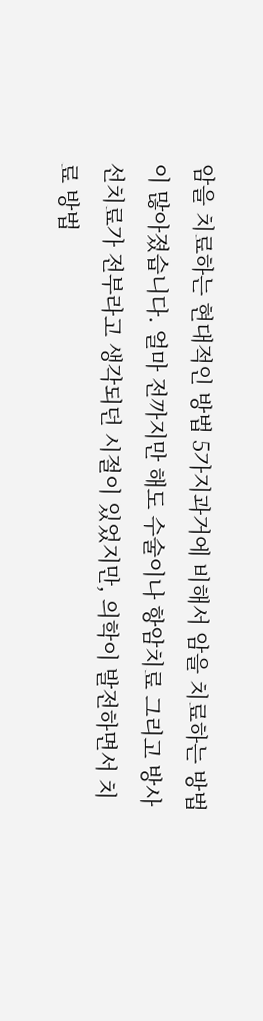암을 치료하는 현대적인 방법 5가지과거에 비해서 암을 치료하는 방법이 많아졌습니다. 얼마 전까지만 해도 수술이나 항암치료 그리고 방사선치료가 전부라고 생각되던 시절이 있었지만, 의학이 발전하면서 치료 방법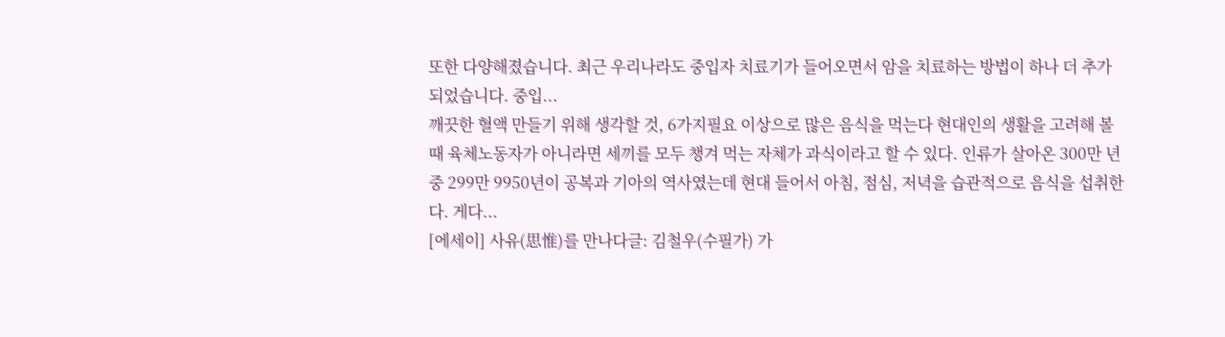또한 다양해졌습니다. 최근 우리나라도 중입자 치료기가 들어오면서 암을 치료하는 방법이 하나 더 추가되었습니다. 중입...
깨끗한 혈액 만들기 위해 생각할 것, 6가지필요 이상으로 많은 음식을 먹는다 현대인의 생활을 고려해 볼 때 육체노동자가 아니라면 세끼를 모두 챙겨 먹는 자체가 과식이라고 할 수 있다. 인류가 살아온 300만 년 중 299만 9950년이 공복과 기아의 역사였는데 현대 들어서 아침, 점심, 저녁을 습관적으로 음식을 섭취한다. 게다...
[에세이] 사유(思惟)를 만나다글: 김철우(수필가) 가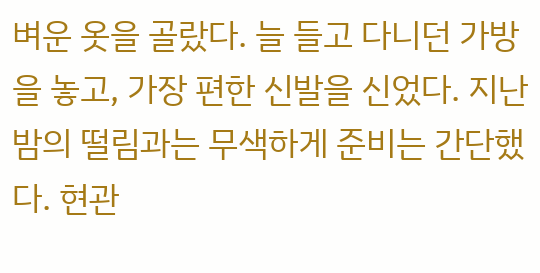벼운 옷을 골랐다. 늘 들고 다니던 가방을 놓고, 가장 편한 신발을 신었다. 지난밤의 떨림과는 무색하게 준비는 간단했다. 현관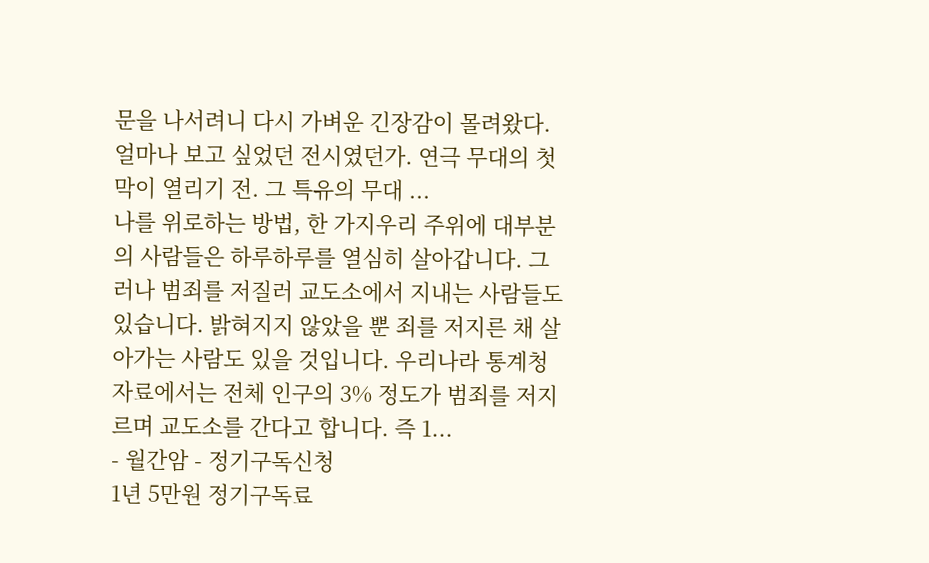문을 나서려니 다시 가벼운 긴장감이 몰려왔다. 얼마나 보고 싶었던 전시였던가. 연극 무대의 첫 막이 열리기 전. 그 특유의 무대 ...
나를 위로하는 방법, 한 가지우리 주위에 대부분의 사람들은 하루하루를 열심히 살아갑니다. 그러나 범죄를 저질러 교도소에서 지내는 사람들도 있습니다. 밝혀지지 않았을 뿐 죄를 저지른 채 살아가는 사람도 있을 것입니다. 우리나라 통계청 자료에서는 전체 인구의 3% 정도가 범죄를 저지르며 교도소를 간다고 합니다. 즉 1...
- 월간암 - 정기구독신청
1년 5만원 정기구독료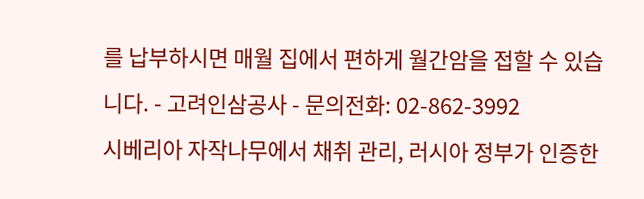를 납부하시면 매월 집에서 편하게 월간암을 접할 수 있습니다. - 고려인삼공사 - 문의전화: 02-862-3992
시베리아 자작나무에서 채취 관리, 러시아 정부가 인증한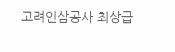고려인삼공사 최상급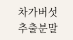차가버섯 추출분말